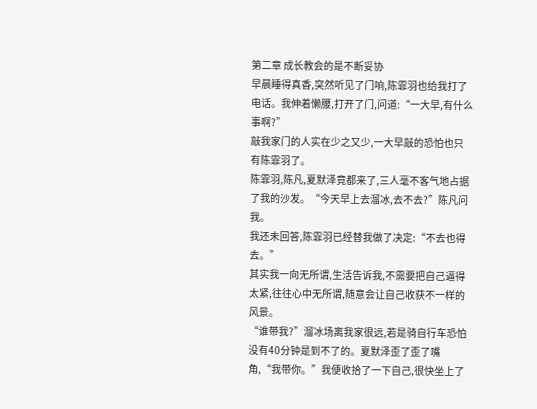第二章 成长教会的是不断妥协
早晨睡得真香,突然听见了门响,陈霏羽也给我打了电话。我伸着懒腰,打开了门,问道:“一大早,有什么事啊?”
敲我家门的人实在少之又少,一大早敲的恐怕也只有陈霏羽了。
陈霏羽,陈凡,夏默泽竟都来了,三人毫不客气地占据了我的沙发。“今天早上去溜冰,去不去?”陈凡问我。
我还未回答,陈霏羽已经替我做了决定:“不去也得去。”
其实我一向无所谓,生活告诉我,不需要把自己逼得太紧,往往心中无所谓,随意会让自己收获不一样的风景。
“谁带我?”溜冰场离我家很远,若是骑自行车恐怕没有40分钟是到不了的。夏默泽歪了歪了嘴角,“我带你。”我便收拾了一下自己,很快坐上了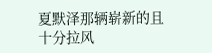夏默泽那辆崭新的且十分拉风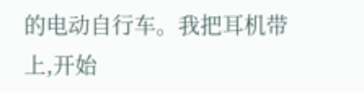的电动自行车。我把耳机带上,开始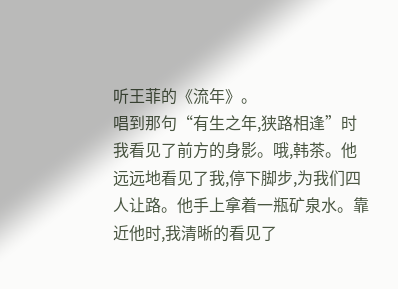听王菲的《流年》。
唱到那句“有生之年,狭路相逢”时我看见了前方的身影。哦,韩茶。他远远地看见了我,停下脚步,为我们四人让路。他手上拿着一瓶矿泉水。靠近他时,我清晰的看见了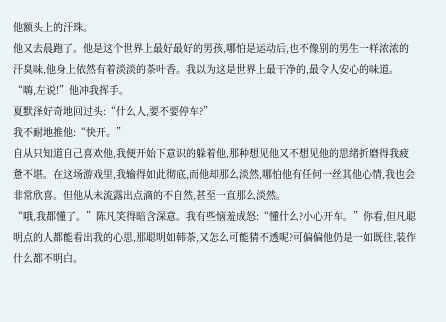他额头上的汗珠。
他又去晨跑了。他是这个世界上最好最好的男孩,哪怕是运动后,也不像别的男生一样浓浓的汗臭味,他身上依然有着淡淡的茶叶香。我以为这是世界上最干净的,最令人安心的味道。
“嗨,左说!”他冲我挥手。
夏默泽好奇地回过头:“什么人,要不要停车?”
我不耐地推他:“快开。”
自从只知道自己喜欢他,我便开始下意识的躲着他,那种想见他又不想见他的思绪折磨得我疲惫不堪。在这场游戏里,我输得如此彻底,而他却那么淡然,哪怕他有任何一丝其他心情,我也会非常欣喜。但他从未流露出点滴的不自然,甚至一直那么淡然。
“哦,我都懂了。”陈凡笑得暗含深意。我有些恼羞成怒:“懂什么?小心开车。”你看,但凡聪明点的人都能看出我的心思,那聪明如韩茶,又怎么可能猜不透呢?可偏偏他仍是一如既往,装作什么都不明白。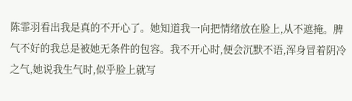陈霏羽看出我是真的不开心了。她知道我一向把情绪放在脸上,从不遮掩。脾气不好的我总是被她无条件的包容。我不开心时,便会沉默不语,浑身冒着阴冷之气,她说我生气时,似乎脸上就写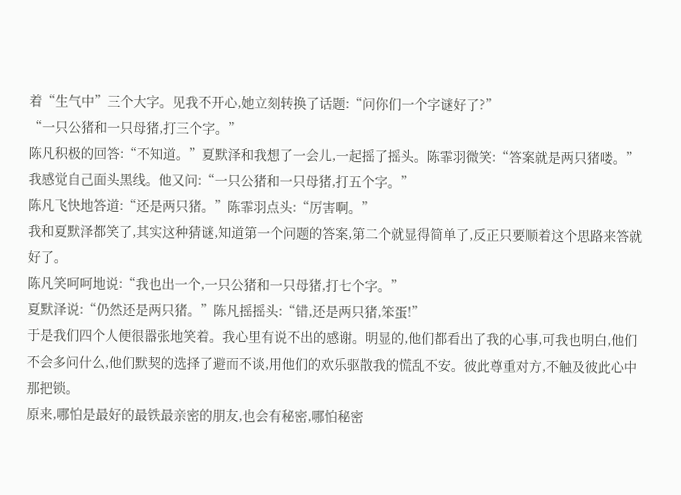着“生气中”三个大字。见我不开心,她立刻转换了话题:“问你们一个字谜好了?”
“一只公猪和一只母猪,打三个字。”
陈凡积极的回答:“不知道。”夏默泽和我想了一会儿,一起摇了摇头。陈霏羽微笑:“答案就是两只猪喽。”
我感觉自己面头黑线。他又问:“一只公猪和一只母猪,打五个字。”
陈凡飞快地答道:“还是两只猪。”陈霏羽点头:“厉害啊。”
我和夏默泽都笑了,其实这种猜谜,知道第一个问题的答案,第二个就显得简单了,反正只要顺着这个思路来答就好了。
陈凡笑呵呵地说:“我也出一个,一只公猪和一只母猪,打七个字。”
夏默泽说:“仍然还是两只猪。”陈凡摇摇头:“错,还是两只猪,笨蛋!”
于是我们四个人便很嚣张地笑着。我心里有说不出的感谢。明显的,他们都看出了我的心事,可我也明白,他们不会多问什么,他们默契的选择了避而不谈,用他们的欢乐驱散我的慌乱不安。彼此尊重对方,不触及彼此心中那把锁。
原来,哪怕是最好的最铁最亲密的朋友,也会有秘密,哪怕秘密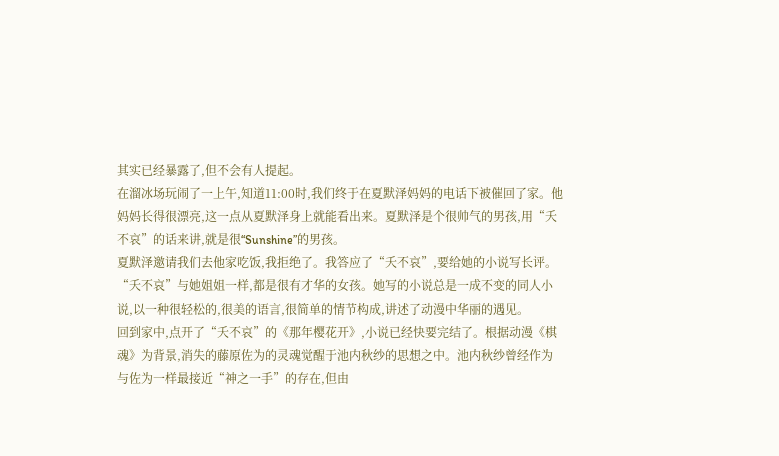其实已经暴露了,但不会有人提起。
在溜冰场玩闹了一上午,知道11:00时,我们终于在夏默泽妈妈的电话下被催回了家。他妈妈长得很漂亮,这一点从夏默泽身上就能看出来。夏默泽是个很帅气的男孩,用“夭不哀”的话来讲,就是很“Sunshine”的男孩。
夏默泽邀请我们去他家吃饭,我拒绝了。我答应了“夭不哀”,要给她的小说写长评。“夭不哀”与她姐姐一样,都是很有才华的女孩。她写的小说总是一成不变的同人小说,以一种很轻松的,很美的语言,很简单的情节构成,讲述了动漫中华丽的遇见。
回到家中,点开了“夭不哀”的《那年樱花开》,小说已经快要完结了。根据动漫《棋魂》为背景,消失的藤原佐为的灵魂觉醒于池内秋纱的思想之中。池内秋纱曾经作为与佐为一样最接近“神之一手”的存在,但由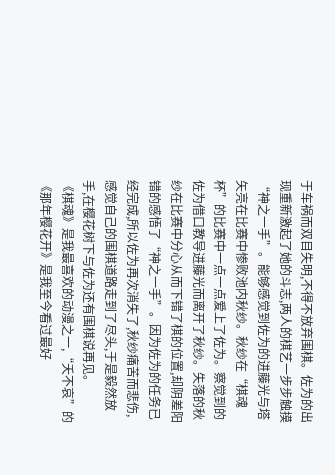于车祸而双目失明,不得不放弃围棋。佐为的出现重新激起了她的斗志,两人的棋艺一步步触摸“神之一手”。能够感觉到佐为的进藤光与塔矢亮在比赛中惨败池内秋纱。秋纱在“棋魂杯”的比赛中一点一点爱上了佐为。察觉到的佐为借口教导进藤光而离开了秋纱。失落的秋纱在比赛中分心从而下错了棋的位置,却阴差阳错的感悟了“神之一手”。因为佐为的任务已经完成,所以佐为再次消失了,秋纱痛苦而悲伤,感觉自己的围棋道路走到了尽头,于是毅然放手,在樱花树下与佐为还有围棋说再见。
《棋魂》是我最喜欢的动漫之一,“夭不哀”的《那年樱花开》是我至今看过最好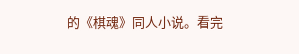的《棋魂》同人小说。看完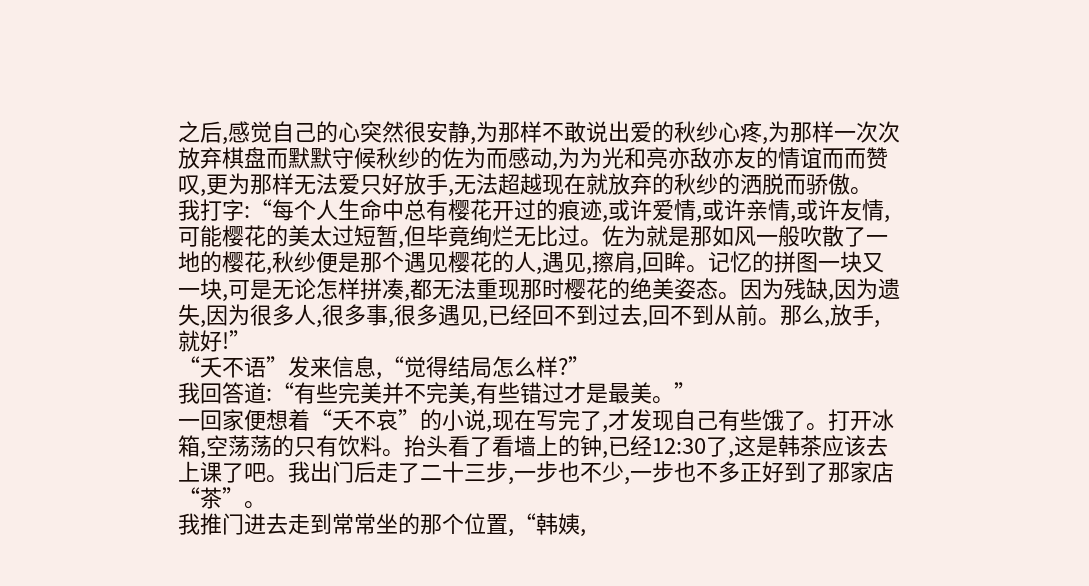之后,感觉自己的心突然很安静,为那样不敢说出爱的秋纱心疼,为那样一次次放弃棋盘而默默守候秋纱的佐为而感动,为为光和亮亦敌亦友的情谊而而赞叹,更为那样无法爱只好放手,无法超越现在就放弃的秋纱的洒脱而骄傲。
我打字:“每个人生命中总有樱花开过的痕迹,或许爱情,或许亲情,或许友情,可能樱花的美太过短暂,但毕竟绚烂无比过。佐为就是那如风一般吹散了一地的樱花,秋纱便是那个遇见樱花的人,遇见,擦肩,回眸。记忆的拼图一块又一块,可是无论怎样拼凑,都无法重现那时樱花的绝美姿态。因为残缺,因为遗失,因为很多人,很多事,很多遇见,已经回不到过去,回不到从前。那么,放手,就好!”
“夭不语”发来信息,“觉得结局怎么样?”
我回答道:“有些完美并不完美,有些错过才是最美。”
一回家便想着“夭不哀”的小说,现在写完了,才发现自己有些饿了。打开冰箱,空荡荡的只有饮料。抬头看了看墙上的钟,已经12:30了,这是韩茶应该去上课了吧。我出门后走了二十三步,一步也不少,一步也不多正好到了那家店“茶”。
我推门进去走到常常坐的那个位置,“韩姨,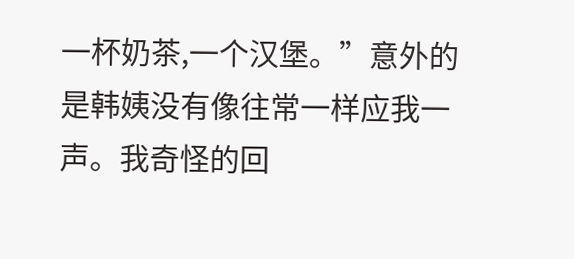一杯奶茶,一个汉堡。”意外的是韩姨没有像往常一样应我一声。我奇怪的回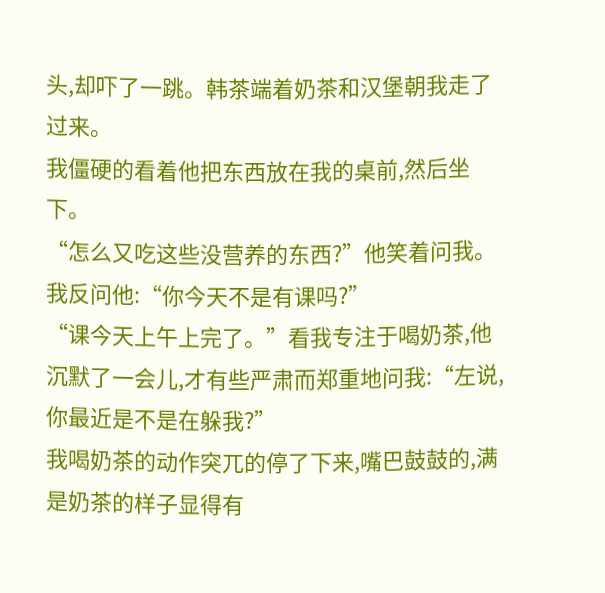头,却吓了一跳。韩茶端着奶茶和汉堡朝我走了过来。
我僵硬的看着他把东西放在我的桌前,然后坐下。
“怎么又吃这些没营养的东西?”他笑着问我。
我反问他:“你今天不是有课吗?”
“课今天上午上完了。”看我专注于喝奶茶,他沉默了一会儿,才有些严肃而郑重地问我:“左说,你最近是不是在躲我?”
我喝奶茶的动作突兀的停了下来,嘴巴鼓鼓的,满是奶茶的样子显得有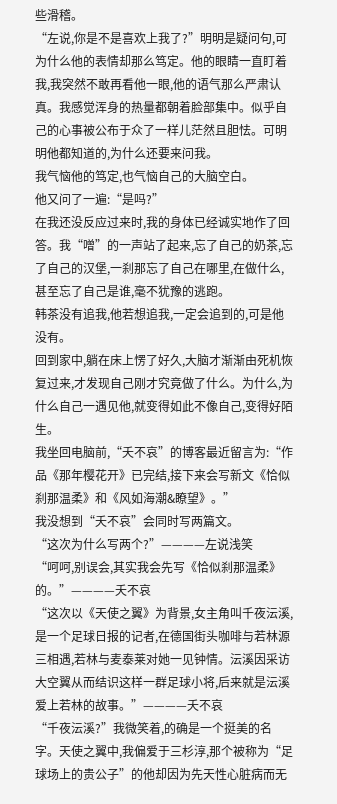些滑稽。
“左说,你是不是喜欢上我了?”明明是疑问句,可为什么他的表情却那么笃定。他的眼睛一直盯着我,我突然不敢再看他一眼,他的语气那么严肃认真。我感觉浑身的热量都朝着脸部集中。似乎自己的心事被公布于众了一样儿茫然且胆怯。可明明他都知道的,为什么还要来问我。
我气恼他的笃定,也气恼自己的大脑空白。
他又问了一遍:“是吗?”
在我还没反应过来时,我的身体已经诚实地作了回答。我“噌”的一声站了起来,忘了自己的奶茶,忘了自己的汉堡,一刹那忘了自己在哪里,在做什么,甚至忘了自己是谁,毫不犹豫的逃跑。
韩茶没有追我,他若想追我,一定会追到的,可是他没有。
回到家中,躺在床上愣了好久,大脑才渐渐由死机恢复过来,才发现自己刚才究竟做了什么。为什么,为什么自己一遇见他,就变得如此不像自己,变得好陌生。
我坐回电脑前,“夭不哀”的博客最近留言为:“作品《那年樱花开》已完结,接下来会写新文《恰似刹那温柔》和《风如海潮&瞭望》。”
我没想到“夭不哀”会同时写两篇文。
“这次为什么写两个?”————左说浅笑
“呵呵,别误会,其实我会先写《恰似刹那温柔》的。”————夭不哀
“这次以《天使之翼》为背景,女主角叫千夜沄溪,是一个足球日报的记者,在德国街头咖啡与若林源三相遇,若林与麦泰莱对她一见钟情。沄溪因采访大空翼从而结识这样一群足球小将,后来就是沄溪爱上若林的故事。”————夭不哀
“千夜沄溪?”我微笑着,的确是一个挺美的名字。天使之翼中,我偏爱于三杉淳,那个被称为“足球场上的贵公子”的他却因为先天性心脏病而无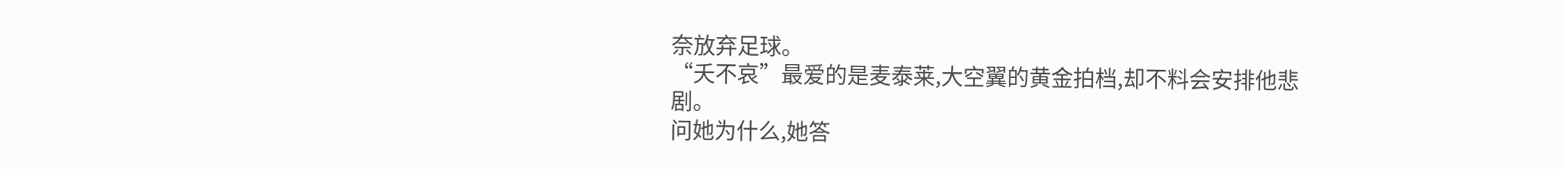奈放弃足球。
“夭不哀”最爱的是麦泰莱,大空翼的黄金拍档,却不料会安排他悲剧。
问她为什么,她答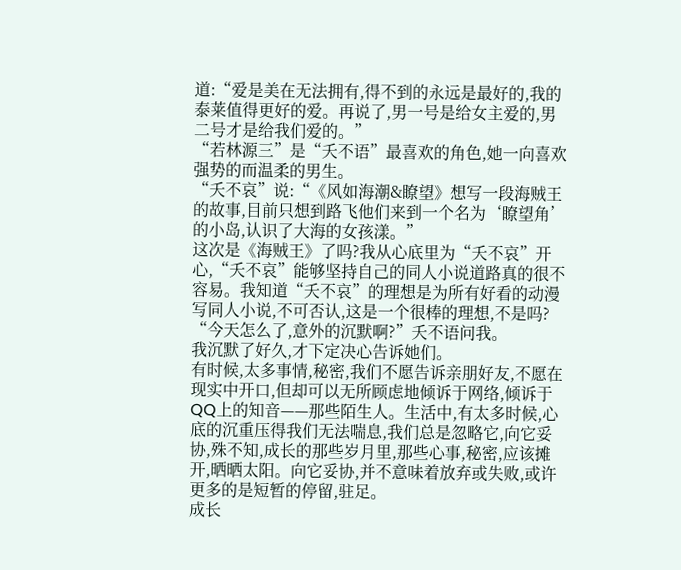道:“爱是美在无法拥有,得不到的永远是最好的,我的泰莱值得更好的爱。再说了,男一号是给女主爱的,男二号才是给我们爱的。”
“若林源三”是“夭不语”最喜欢的角色,她一向喜欢强势的而温柔的男生。
“夭不哀”说:“《风如海潮&瞭望》想写一段海贼王的故事,目前只想到路飞他们来到一个名为‘瞭望角’的小岛,认识了大海的女孩漾。”
这次是《海贼王》了吗?我从心底里为“夭不哀”开心,“夭不哀”能够坚持自己的同人小说道路真的很不容易。我知道“夭不哀”的理想是为所有好看的动漫写同人小说,不可否认,这是一个很棒的理想,不是吗?
“今天怎么了,意外的沉默啊?”夭不语问我。
我沉默了好久,才下定决心告诉她们。
有时候,太多事情,秘密,我们不愿告诉亲朋好友,不愿在现实中开口,但却可以无所顾虑地倾诉于网络,倾诉于QQ上的知音——那些陌生人。生活中,有太多时候,心底的沉重压得我们无法喘息,我们总是忽略它,向它妥协,殊不知,成长的那些岁月里,那些心事,秘密,应该摊开,晒晒太阳。向它妥协,并不意味着放弃或失败,或许更多的是短暂的停留,驻足。
成长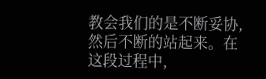教会我们的是不断妥协,然后不断的站起来。在这段过程中,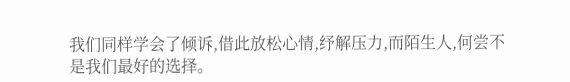我们同样学会了倾诉,借此放松心情,纾解压力,而陌生人,何尝不是我们最好的选择。